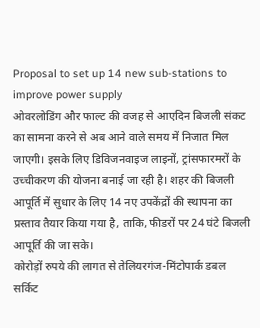Proposal to set up 14 new sub-stations to improve power supply
ओवरलोडिंग और फाल्ट की वजह से आएदिन बिजली संकट का सामना करने से अब आने वाले समय में निजात मिल जाएगी। इसके लिए डिविजनवाइज लाइनों, ट्रांसफारमरों के उच्चीकरण की योजना बनाई जा रही है। शहर की बिजली आपूर्ति में सुधार के लिए 14 नए उपकेंद्रों की स्थापना का प्रस्ताव तैयार किया गया है, ताकि, फीडरों पर 24 घंटे बिजली आपूर्ति की जा सके।
कोरोड़ों रुपये की लागत से तेलियरगंज-मिंटोपार्क डबल सर्किट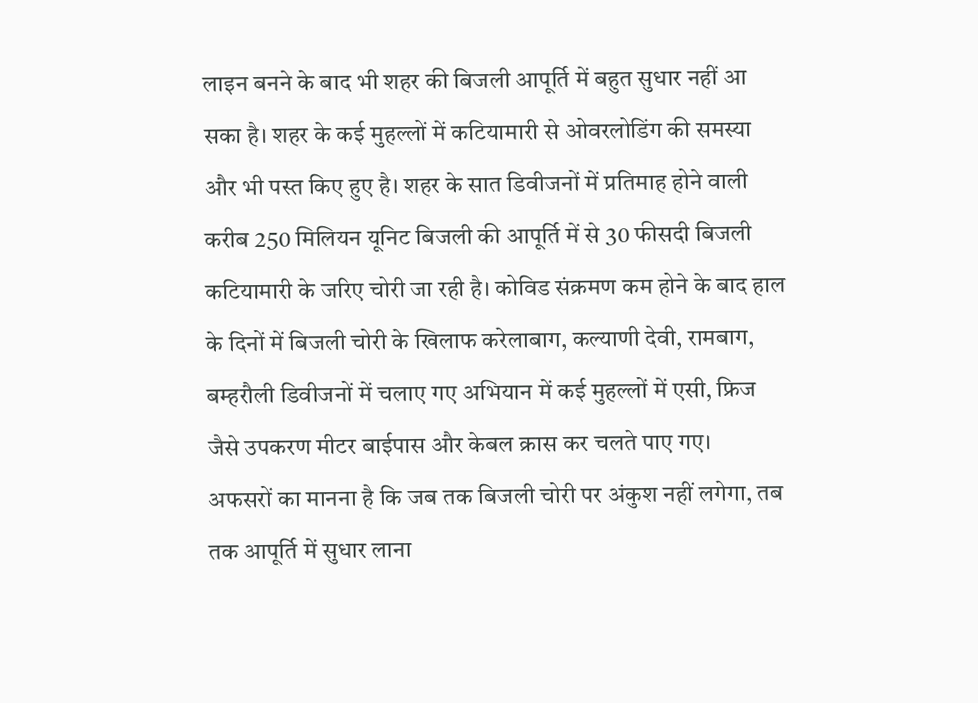लाइन बनने के बाद भी शहर की बिजली आपूर्ति में बहुत सुधार नहीं आ सका है। शहर के कई मुहल्लों में कटियामारी से ओवरलोडिंग की समस्या और भी पस्त किए हुए है। शहर के सात डिवीजनों में प्रतिमाह होने वाली करीब 250 मिलियन यूनिट बिजली की आपूर्ति में से 30 फीसदी बिजली कटियामारी के जरिए चोरी जा रही है। कोविड संक्रमण कम होने के बाद हाल के दिनों में बिजली चोरी के खिलाफ करेलाबाग, कल्याणी देवी, रामबाग, बम्हरौली डिवीजनों में चलाए गए अभियान में कई मुहल्लों में एसी, फ्रिज जैसे उपकरण मीटर बाईपास और केबल क्रास कर चलते पाए गए।
अफसरों का मानना है कि जब तक बिजली चोरी पर अंकुश नहीं लगेगा, तब तक आपूर्ति में सुधार लाना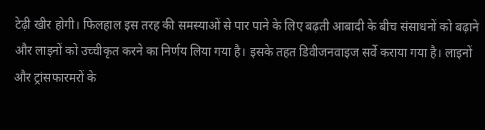टेढ़ी खीर होगी। फिलहाल इस तरह की समस्याओं से पार पाने के लिए बढ़ती आबादी के बीच संसाधनों को बढ़ाने और लाइनों को उच्चीकृत करने का निर्णय लिया गया है। इसके तहत डिवीजनवाइज सर्वे कराया गया है। लाइनों और ट्रांसफारमरों के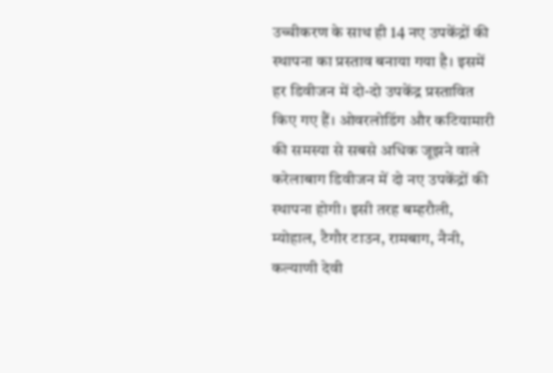उच्चीकरण के साथ ही 14 नए उपकेंद्रों की स्थापना का प्रस्ताव बनाया गया है। इसमें हर डिवीजन में दो-दो उपकेंद्र प्रस्तावित किए गए हैं। ओवरलोडिंग और कटियामारी की समस्या से सबसे अधिक जूझने वाले करेलाबाग डिवीजन में दो नए उपकेंद्रों की स्थापना होगी। इसी तरह बम्हरौली, म्योहाल, टैगौर टाउन, रामबाग, नैनी, कल्याणी देवी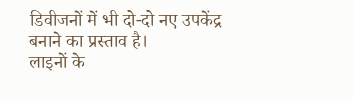डिवीजनों में भी दो-दो नए उपकेंद्र बनाने का प्रस्ताव है।
लाइनों के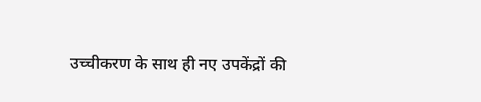उच्चीकरण के साथ ही नए उपकेंद्रों की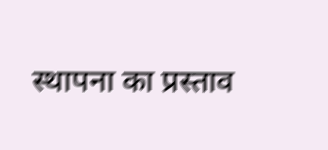स्थापना का प्रस्ताव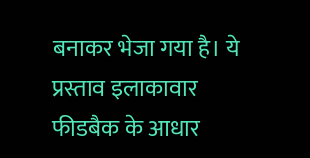बनाकर भेजा गया है। ये प्रस्ताव इलाकावार फीडबैक के आधार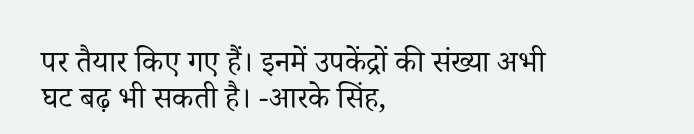पर तैयार किए गए हैं। इनमें उपकेंद्रों की संख्या अभी घट बढ़ भी सकती है। -आरके सिंह,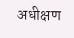अधीक्षण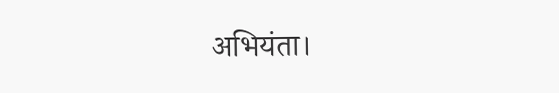अभियंता।